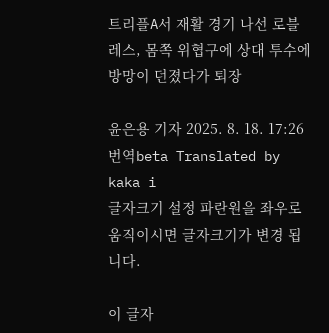트리플A서 재활 경기 나선 로블레스, 몸쪽 위협구에 상대 투수에 방망이 던졌다가 퇴장

윤은용 기자 2025. 8. 18. 17:26
번역beta Translated by kaka i
글자크기 설정 파란원을 좌우로 움직이시면 글자크기가 변경 됩니다.

이 글자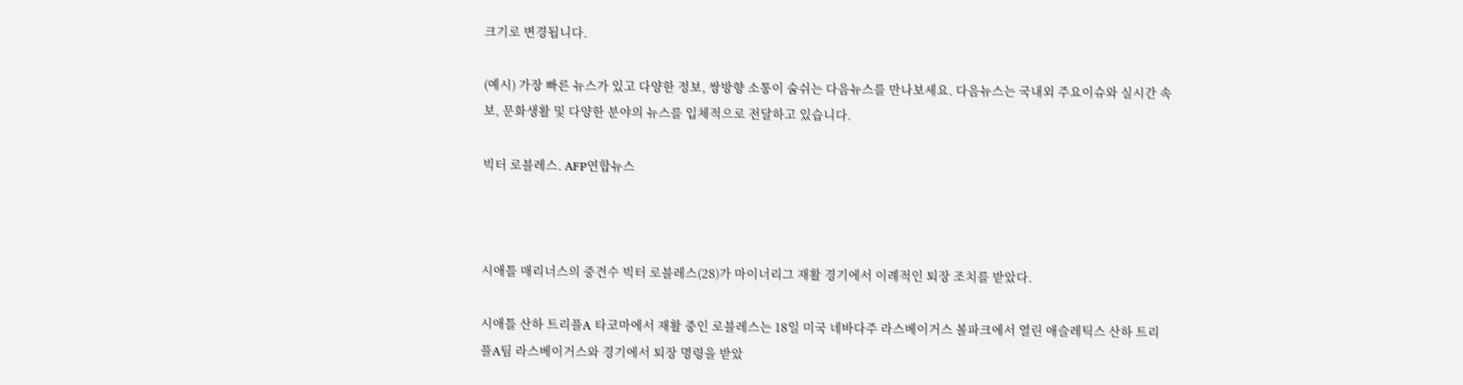크기로 변경됩니다.

(예시) 가장 빠른 뉴스가 있고 다양한 정보, 쌍방향 소통이 숨쉬는 다음뉴스를 만나보세요. 다음뉴스는 국내외 주요이슈와 실시간 속보, 문화생활 및 다양한 분야의 뉴스를 입체적으로 전달하고 있습니다.

빅터 로블레스. AFP연합뉴스



시애틀 매리너스의 중견수 빅터 로블레스(28)가 마이너리그 재활 경기에서 이례적인 퇴장 조치를 받았다.

시애틀 산하 트리플A 타코마에서 재활 중인 로블레스는 18일 미국 네바다주 라스베이거스 볼파크에서 열린 애슬레틱스 산하 트리플A팀 라스베이거스와 경기에서 퇴장 명령을 받았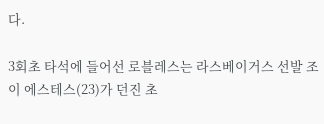다.

3회초 타석에 들어선 로블레스는 라스베이거스 선발 조이 에스테스(23)가 던진 초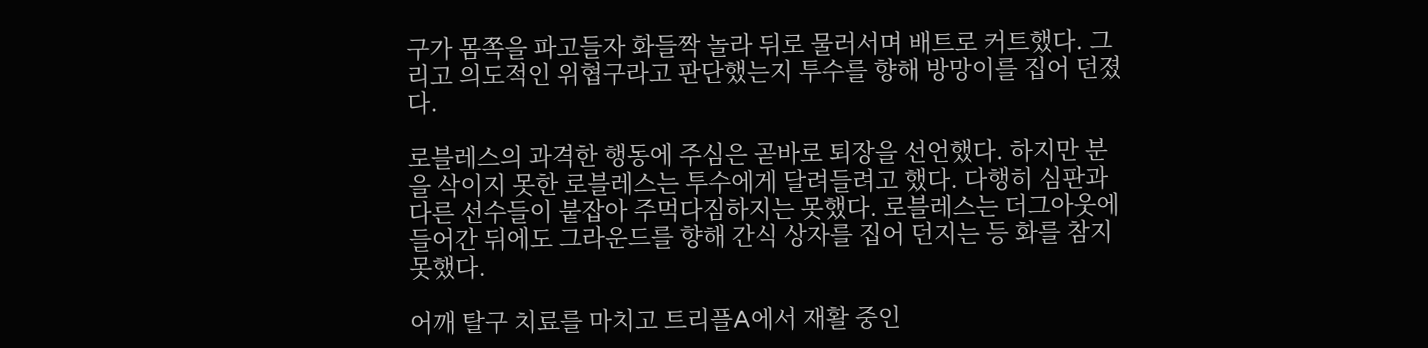구가 몸쪽을 파고들자 화들짝 놀라 뒤로 물러서며 배트로 커트했다. 그리고 의도적인 위협구라고 판단했는지 투수를 향해 방망이를 집어 던졌다.

로블레스의 과격한 행동에 주심은 곧바로 퇴장을 선언했다. 하지만 분을 삭이지 못한 로블레스는 투수에게 달려들려고 했다. 다행히 심판과 다른 선수들이 붙잡아 주먹다짐하지는 못했다. 로블레스는 더그아웃에 들어간 뒤에도 그라운드를 향해 간식 상자를 집어 던지는 등 화를 참지 못했다.

어깨 탈구 치료를 마치고 트리플A에서 재활 중인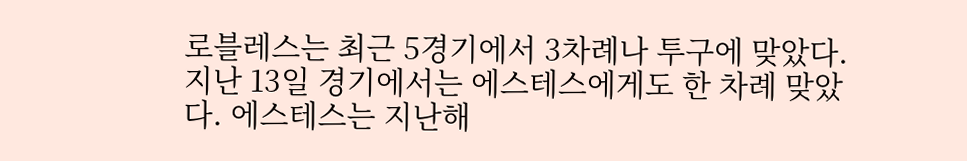로블레스는 최근 5경기에서 3차례나 투구에 맞았다. 지난 13일 경기에서는 에스테스에게도 한 차례 맞았다. 에스테스는 지난해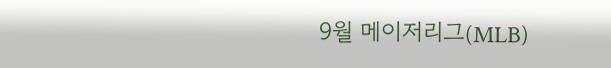9월 메이저리그(MLB)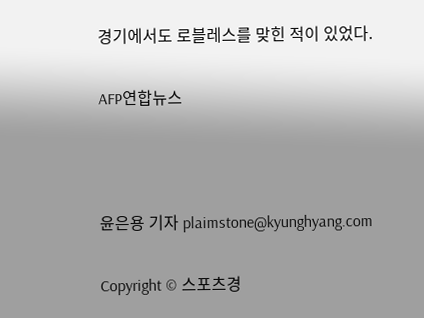경기에서도 로블레스를 맞힌 적이 있었다.

AFP연합뉴스



윤은용 기자 plaimstone@kyunghyang.com

Copyright © 스포츠경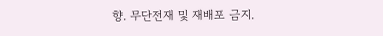향. 무단전재 및 재배포 금지.